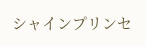シャインプリンセ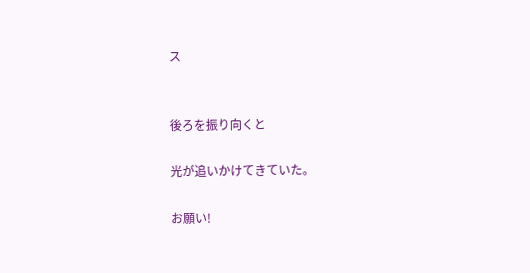ス


後ろを振り向くと

光が追いかけてきていた。

お願い!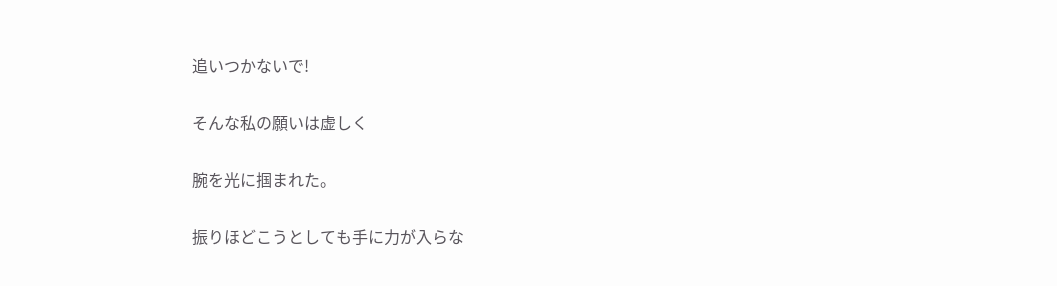追いつかないで!

そんな私の願いは虚しく

腕を光に掴まれた。

振りほどこうとしても手に力が入らな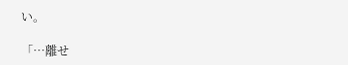い。

「…離せ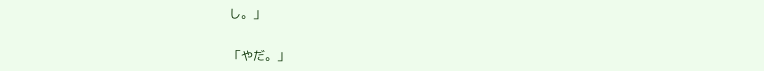し。」

「やだ。」